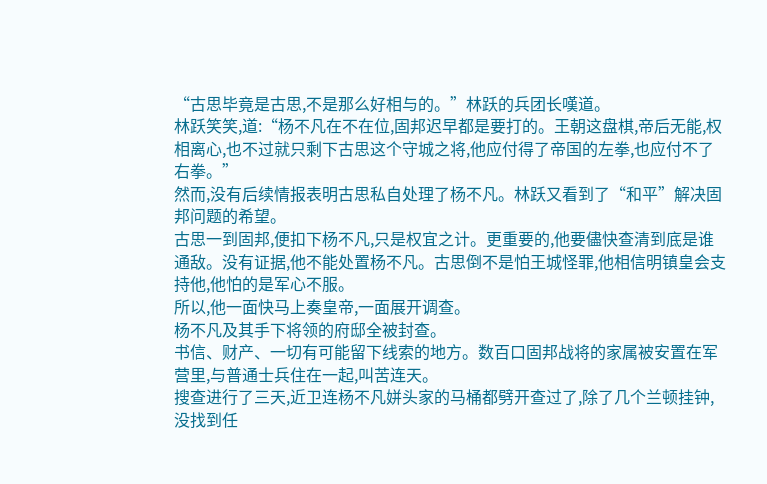“古思毕竟是古思,不是那么好相与的。”林跃的兵团长嘆道。
林跃笑笑,道:“杨不凡在不在位,固邦迟早都是要打的。王朝这盘棋,帝后无能,权相离心,也不过就只剩下古思这个守城之将,他应付得了帝国的左拳,也应付不了右拳。”
然而,没有后续情报表明古思私自处理了杨不凡。林跃又看到了“和平”解决固邦问题的希望。
古思一到固邦,便扣下杨不凡,只是权宜之计。更重要的,他要儘快查清到底是谁通敌。没有证据,他不能处置杨不凡。古思倒不是怕王城怪罪,他相信明镇皇会支持他,他怕的是军心不服。
所以,他一面快马上奏皇帝,一面展开调查。
杨不凡及其手下将领的府邸全被封查。
书信、财产、一切有可能留下线索的地方。数百口固邦战将的家属被安置在军营里,与普通士兵住在一起,叫苦连天。
搜查进行了三天,近卫连杨不凡姘头家的马桶都劈开查过了,除了几个兰顿挂钟,没找到任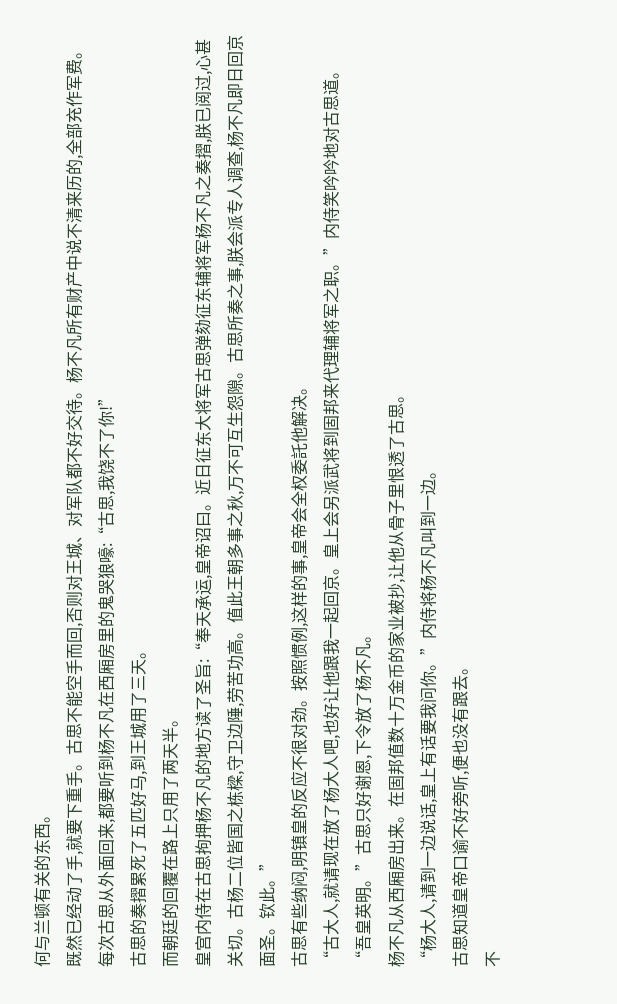何与兰顿有关的东西。
既然已经动了手,就要下重手。古思不能空手而回,否则对王城、对军队都不好交待。杨不凡所有财产中说不清来历的,全部充作军费。
每次古思从外面回来,都要听到杨不凡在西厢房里的鬼哭狼嚎:“古思,我饶不了你!”
古思的奏摺累死了五匹好马,到王城用了三天。
而朝廷的回覆在路上只用了两天半。
皇宫内侍在古思拘押杨不凡的地方读了圣旨:“奉天承运,皇帝诏曰。近日征东大将军古思弹劾征东辅将军杨不凡之奏摺,朕已阅过,心甚关切。古杨二位皆国之栋樑,守卫边陲,劳苦功高。值此王朝多事之秋,万不可互生怨隙。古思所奏之事,朕会派专人调查,杨不凡即日回京面圣。钦此。”
古思有些纳闷,明镇皇的反应不很对劲。按照惯例,这样的事,皇帝会全权委託他解决。
“古大人,就请现在放了杨大人吧,也好让他跟我一起回京。皇上会另派武将到固邦来代理辅将军之职。”内侍笑吟吟地对古思道。
“吾皇英明。”古思只好谢恩,下令放了杨不凡。
杨不凡从西厢房出来。在固邦值数十万金币的家业被抄,让他从骨子里恨透了古思。
“杨大人,请到一边说话,皇上有话要我问你。”内侍将杨不凡叫到一边。
古思知道皇帝口谕不好旁听,便也没有跟去。
不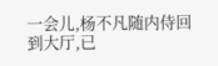一会儿,杨不凡随内侍回到大厅,已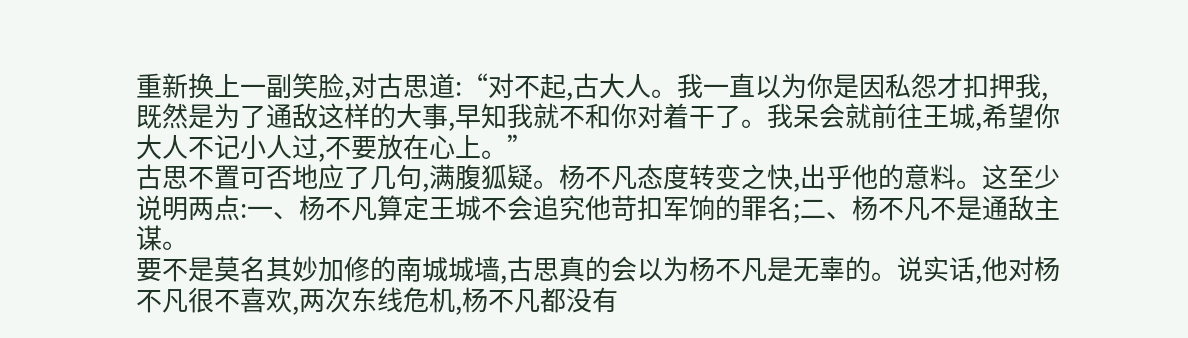重新换上一副笑脸,对古思道:“对不起,古大人。我一直以为你是因私怨才扣押我,既然是为了通敌这样的大事,早知我就不和你对着干了。我呆会就前往王城,希望你大人不记小人过,不要放在心上。”
古思不置可否地应了几句,满腹狐疑。杨不凡态度转变之快,出乎他的意料。这至少说明两点:一、杨不凡算定王城不会追究他苛扣军饷的罪名;二、杨不凡不是通敌主谋。
要不是莫名其妙加修的南城城墙,古思真的会以为杨不凡是无辜的。说实话,他对杨不凡很不喜欢,两次东线危机,杨不凡都没有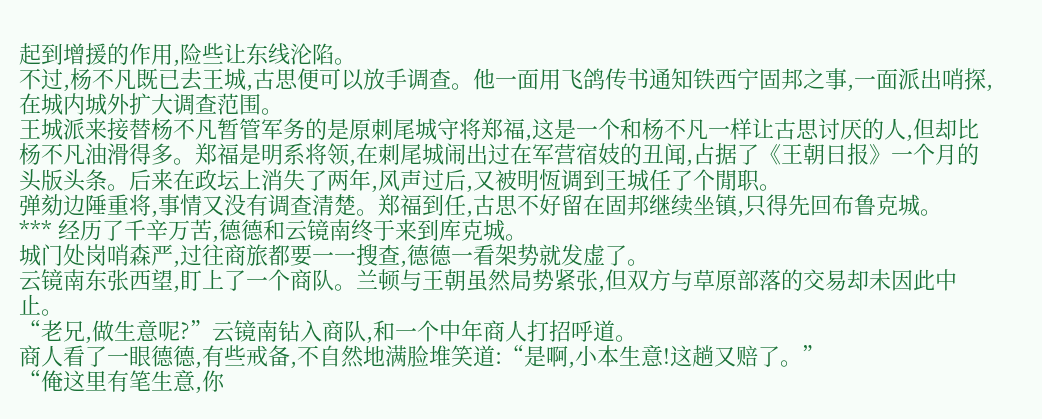起到增援的作用,险些让东线沦陷。
不过,杨不凡既已去王城,古思便可以放手调查。他一面用飞鸽传书通知铁西宁固邦之事,一面派出哨探,在城内城外扩大调查范围。
王城派来接替杨不凡暂管军务的是原刺尾城守将郑福,这是一个和杨不凡一样让古思讨厌的人,但却比杨不凡油滑得多。郑福是明系将领,在刺尾城闹出过在军营宿妓的丑闻,占据了《王朝日报》一个月的头版头条。后来在政坛上消失了两年,风声过后,又被明恆调到王城任了个閒职。
弹劾边陲重将,事情又没有调查清楚。郑福到任,古思不好留在固邦继续坐镇,只得先回布鲁克城。
*** 经历了千辛万苦,德德和云镜南终于来到库克城。
城门处岗哨森严,过往商旅都要一一搜查,德德一看架势就发虚了。
云镜南东张西望,盯上了一个商队。兰顿与王朝虽然局势紧张,但双方与草原部落的交易却未因此中止。
“老兄,做生意呢?”云镜南钻入商队,和一个中年商人打招呼道。
商人看了一眼德德,有些戒备,不自然地满脸堆笑道:“是啊,小本生意!这趟又赔了。”
“俺这里有笔生意,你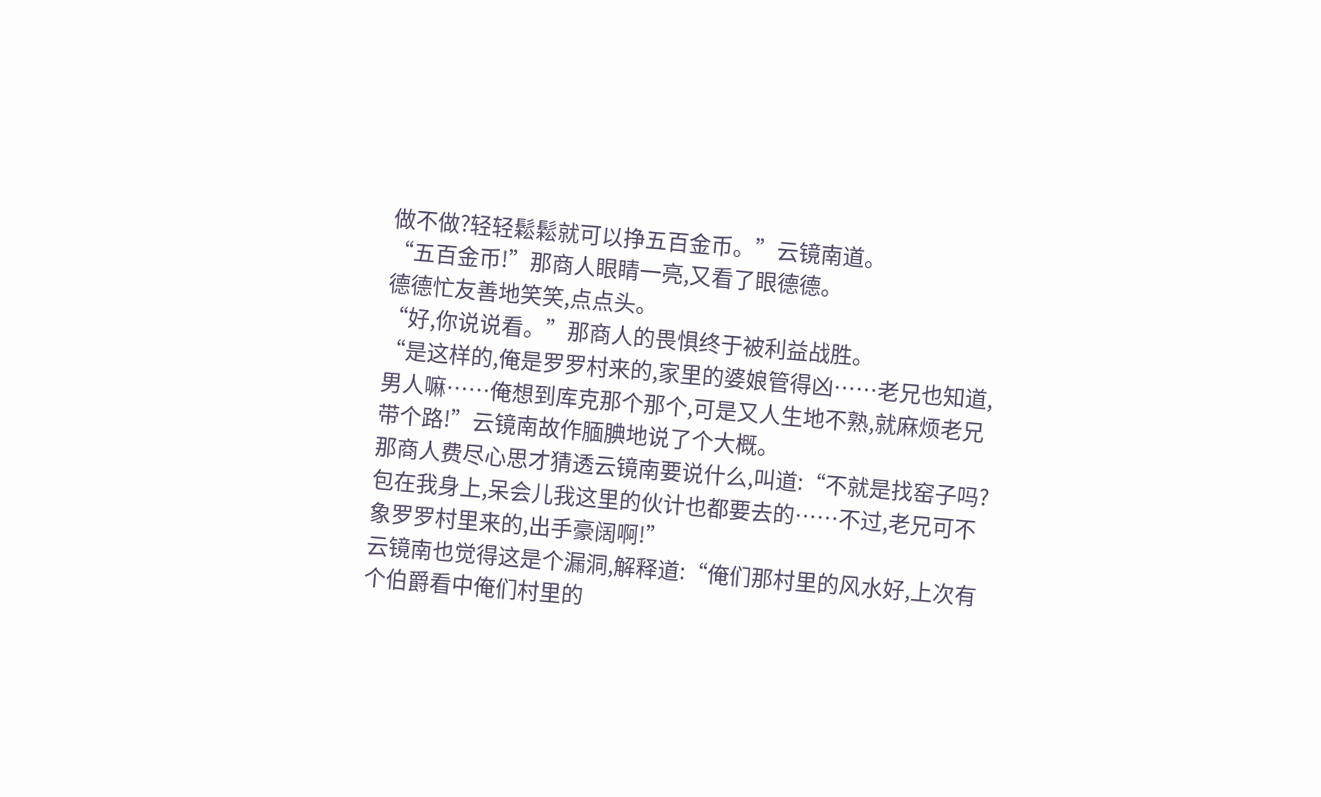做不做?轻轻鬆鬆就可以挣五百金币。”云镜南道。
“五百金币!”那商人眼睛一亮,又看了眼德德。
德德忙友善地笑笑,点点头。
“好,你说说看。”那商人的畏惧终于被利益战胜。
“是这样的,俺是罗罗村来的,家里的婆娘管得凶……老兄也知道,男人嘛……俺想到库克那个那个,可是又人生地不熟,就麻烦老兄带个路!”云镜南故作腼腆地说了个大概。
那商人费尽心思才猜透云镜南要说什么,叫道:“不就是找窑子吗?包在我身上,呆会儿我这里的伙计也都要去的……不过,老兄可不象罗罗村里来的,出手豪阔啊!”
云镜南也觉得这是个漏洞,解释道:“俺们那村里的风水好,上次有个伯爵看中俺们村里的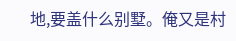地,要盖什么别墅。俺又是村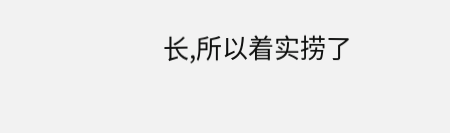长,所以着实捞了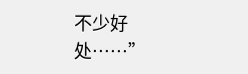不少好处……”